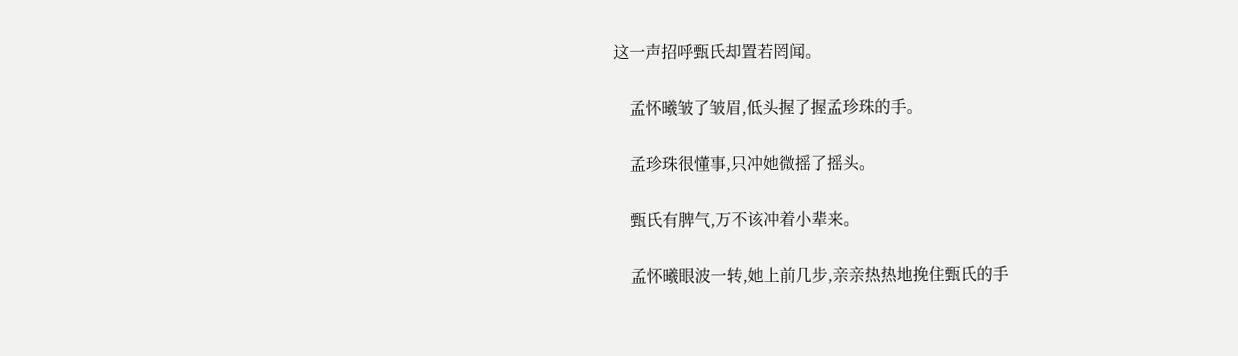这一声招呼甄氏却置若罔闻。

    孟怀曦皱了皱眉,低头握了握孟珍珠的手。

    孟珍珠很懂事,只冲她微摇了摇头。

    甄氏有脾气,万不该冲着小辈来。

    孟怀曦眼波一转,她上前几步,亲亲热热地挽住甄氏的手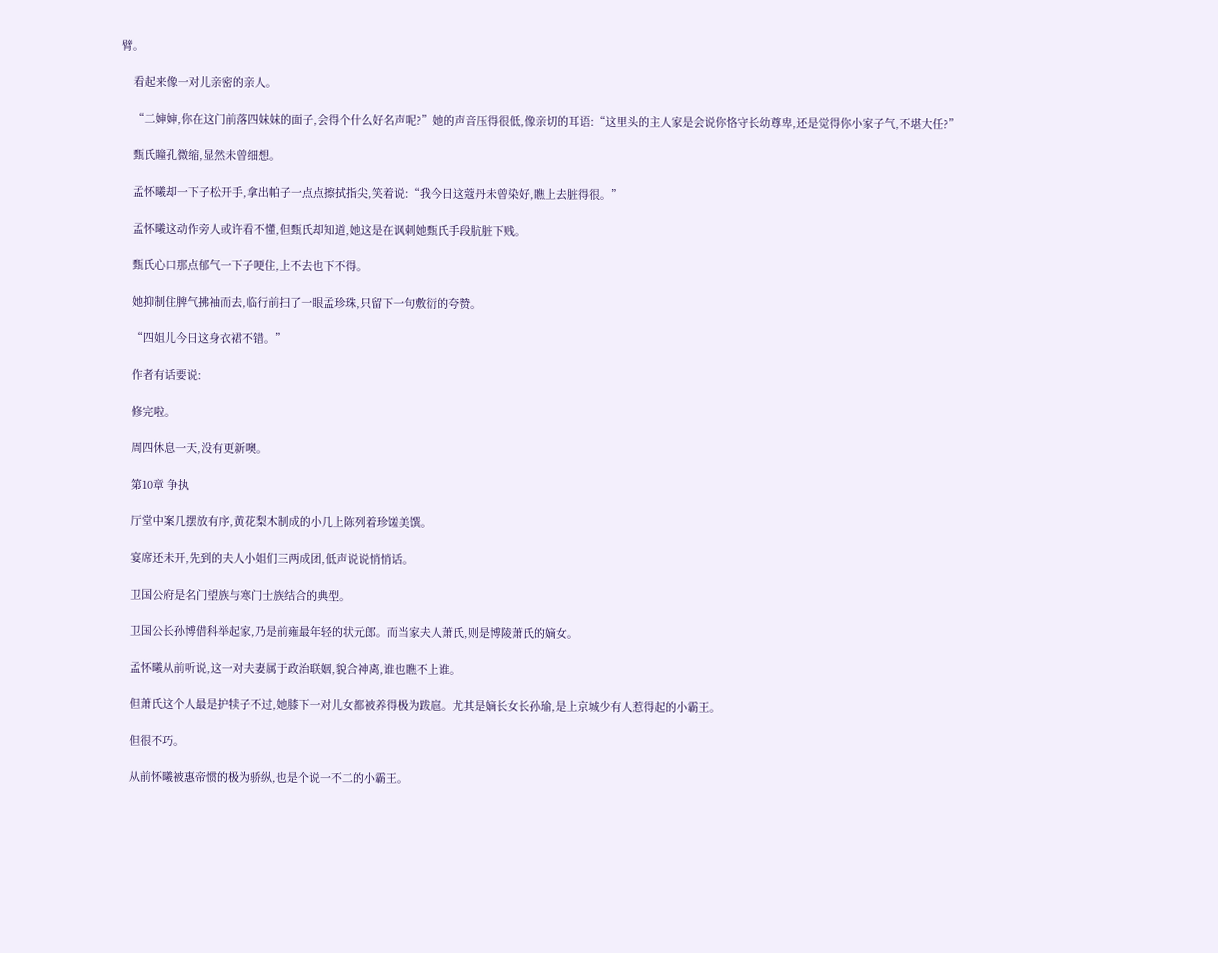臂。

    看起来像一对儿亲密的亲人。

    “二婶婶,你在这门前落四妹妹的面子,会得个什么好名声呢?”她的声音压得很低,像亲切的耳语:“这里头的主人家是会说你恪守长幼尊卑,还是觉得你小家子气,不堪大任?”

    甄氏瞳孔微缩,显然未曾细想。

    孟怀曦却一下子松开手,拿出帕子一点点擦拭指尖,笑着说:“我今日这蔻丹未曾染好,瞧上去脏得很。”

    孟怀曦这动作旁人或许看不懂,但甄氏却知道,她这是在讽刺她甄氏手段肮脏下贱。

    甄氏心口那点郁气一下子哽住,上不去也下不得。

    她抑制住脾气拂袖而去,临行前扫了一眼孟珍珠,只留下一句敷衍的夸赞。

    “四姐儿今日这身衣裙不错。”

    作者有话要说:

    修完啦。

    周四休息一天,没有更新噢。

    第10章 争执

    厅堂中案几摆放有序,黄花梨木制成的小几上陈列着珍馐美馔。

    宴席还未开,先到的夫人小姐们三两成团,低声说说悄悄话。

    卫国公府是名门望族与寒门士族结合的典型。

    卫国公长孙博借科举起家,乃是前雍最年轻的状元郎。而当家夫人萧氏,则是博陵萧氏的嫡女。

    孟怀曦从前听说,这一对夫妻属于政治联姻,貌合神离,谁也瞧不上谁。

    但萧氏这个人最是护犊子不过,她膝下一对儿女都被养得极为跋扈。尤其是嫡长女长孙瑜,是上京城少有人惹得起的小霸王。

    但很不巧。

    从前怀曦被惠帝惯的极为骄纵,也是个说一不二的小霸王。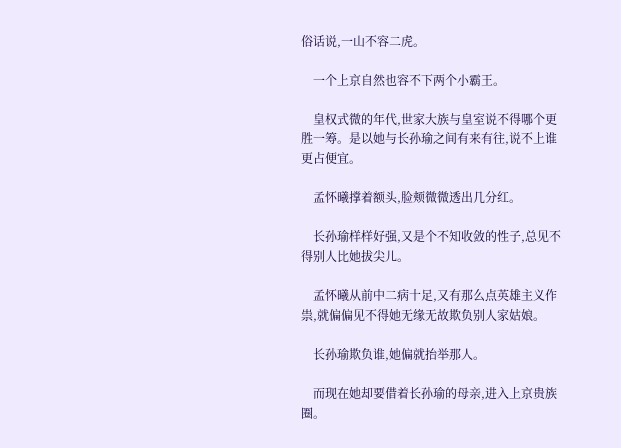俗话说,一山不容二虎。

    一个上京自然也容不下两个小霸王。

    皇权式微的年代,世家大族与皇室说不得哪个更胜一筹。是以她与长孙瑜之间有来有往,说不上谁更占便宜。

    孟怀曦撑着额头,脸颊微微透出几分红。

    长孙瑜样样好强,又是个不知收敛的性子,总见不得别人比她拔尖儿。

    孟怀曦从前中二病十足,又有那么点英雄主义作祟,就偏偏见不得她无缘无故欺负别人家姑娘。

    长孙瑜欺负谁,她偏就抬举那人。

    而现在她却要借着长孙瑜的母亲,进入上京贵族圈。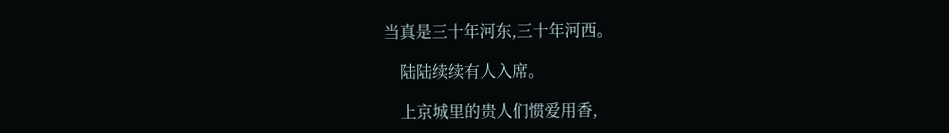当真是三十年河东,三十年河西。

    陆陆续续有人入席。

    上京城里的贵人们惯爱用香,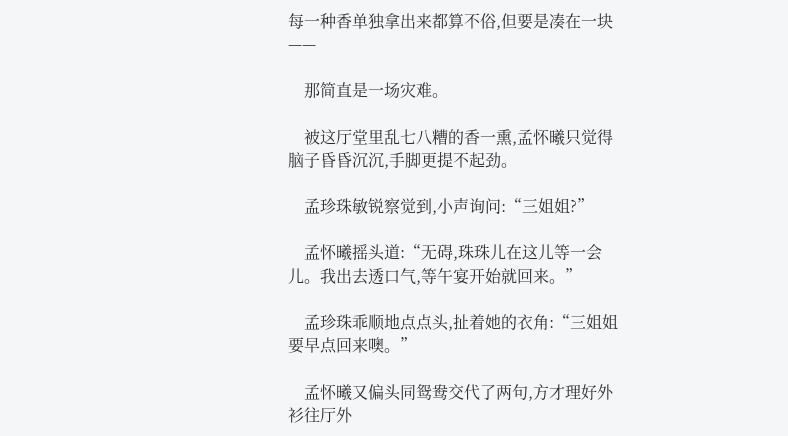每一种香单独拿出来都算不俗,但要是凑在一块——

    那简直是一场灾难。

    被这厅堂里乱七八糟的香一熏,孟怀曦只觉得脑子昏昏沉沉,手脚更提不起劲。

    孟珍珠敏锐察觉到,小声询问:“三姐姐?”

    孟怀曦摇头道:“无碍,珠珠儿在这儿等一会儿。我出去透口气,等午宴开始就回来。”

    孟珍珠乖顺地点点头,扯着她的衣角:“三姐姐要早点回来噢。”

    孟怀曦又偏头同鸳鸯交代了两句,方才理好外衫往厅外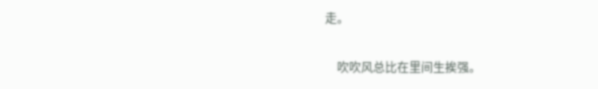走。

    吹吹风总比在里间生挨强。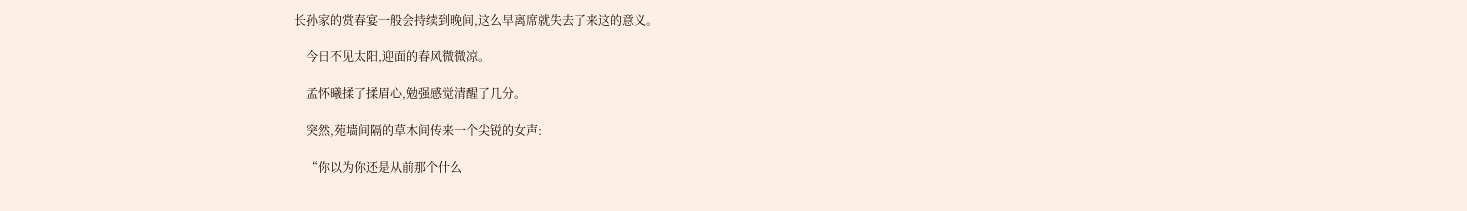长孙家的赏春宴一般会持续到晚间,这么早离席就失去了来这的意义。

    今日不见太阳,迎面的春风微微凉。

    孟怀曦揉了揉眉心,勉强感觉清醒了几分。

    突然,苑墙间隔的草木间传来一个尖锐的女声:

    “你以为你还是从前那个什么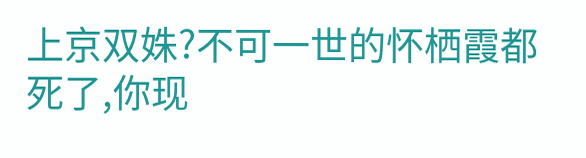上京双姝?不可一世的怀栖霞都死了,你现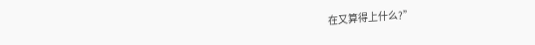在又算得上什么?”